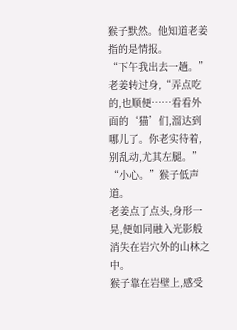猴子默然。他知道老姜指的是情报。
“下午我出去一趟。”老姜转过身,“弄点吃的,也顺便……看看外面的‘猫’们,溜达到哪儿了。你老实待着,别乱动,尤其左腿。”
“小心。”猴子低声道。
老姜点了点头,身形一晃,便如同融入光影般消失在岩穴外的山林之中。
猴子靠在岩壁上,感受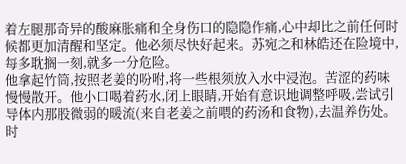着左腿那奇异的酸麻胀痛和全身伤口的隐隐作痛,心中却比之前任何时候都更加清醒和坚定。他必须尽快好起来。苏宛之和林皓还在险境中,每多耽搁一刻,就多一分危险。
他拿起竹筒,按照老姜的吩咐,将一些根须放入水中浸泡。苦涩的药味慢慢散开。他小口喝着药水,闭上眼睛,开始有意识地调整呼吸,尝试引导体内那股微弱的暖流(来自老姜之前喂的药汤和食物),去温养伤处。
时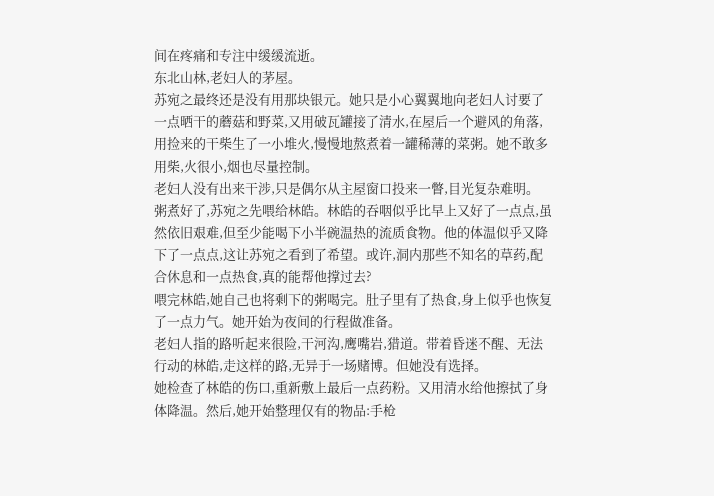间在疼痛和专注中缓缓流逝。
东北山林,老妇人的茅屋。
苏宛之最终还是没有用那块银元。她只是小心翼翼地向老妇人讨要了一点晒干的蘑菇和野菜,又用破瓦罐接了清水,在屋后一个避风的角落,用捡来的干柴生了一小堆火,慢慢地熬煮着一罐稀薄的菜粥。她不敢多用柴,火很小,烟也尽量控制。
老妇人没有出来干涉,只是偶尔从主屋窗口投来一瞥,目光复杂难明。
粥煮好了,苏宛之先喂给林皓。林皓的吞咽似乎比早上又好了一点点,虽然依旧艰难,但至少能喝下小半碗温热的流质食物。他的体温似乎又降下了一点点,这让苏宛之看到了希望。或许,洞内那些不知名的草药,配合休息和一点热食,真的能帮他撑过去?
喂完林皓,她自己也将剩下的粥喝完。肚子里有了热食,身上似乎也恢复了一点力气。她开始为夜间的行程做准备。
老妇人指的路听起来很险,干河沟,鹰嘴岩,猎道。带着昏迷不醒、无法行动的林皓,走这样的路,无异于一场赌博。但她没有选择。
她检查了林皓的伤口,重新敷上最后一点药粉。又用清水给他擦拭了身体降温。然后,她开始整理仅有的物品:手枪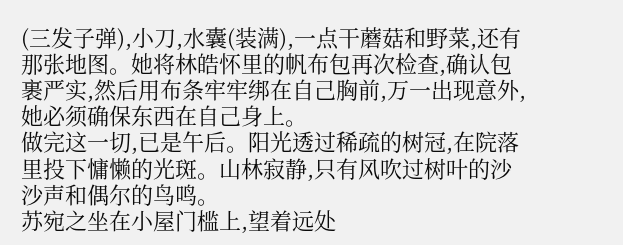(三发子弹),小刀,水囊(装满),一点干蘑菇和野菜,还有那张地图。她将林皓怀里的帆布包再次检查,确认包裹严实,然后用布条牢牢绑在自己胸前,万一出现意外,她必须确保东西在自己身上。
做完这一切,已是午后。阳光透过稀疏的树冠,在院落里投下慵懒的光斑。山林寂静,只有风吹过树叶的沙沙声和偶尔的鸟鸣。
苏宛之坐在小屋门槛上,望着远处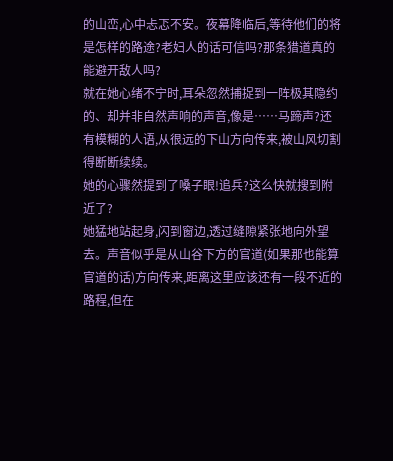的山峦,心中忐忑不安。夜幕降临后,等待他们的将是怎样的路途?老妇人的话可信吗?那条猎道真的能避开敌人吗?
就在她心绪不宁时,耳朵忽然捕捉到一阵极其隐约的、却并非自然声响的声音,像是……马蹄声?还有模糊的人语,从很远的下山方向传来,被山风切割得断断续续。
她的心骤然提到了嗓子眼!追兵?这么快就搜到附近了?
她猛地站起身,闪到窗边,透过缝隙紧张地向外望去。声音似乎是从山谷下方的官道(如果那也能算官道的话)方向传来,距离这里应该还有一段不近的路程,但在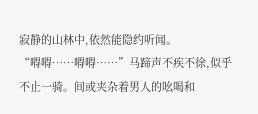寂静的山林中,依然能隐约听闻。
“嘚嘚……嘚嘚……”马蹄声不疾不徐,似乎不止一骑。间或夹杂着男人的吆喝和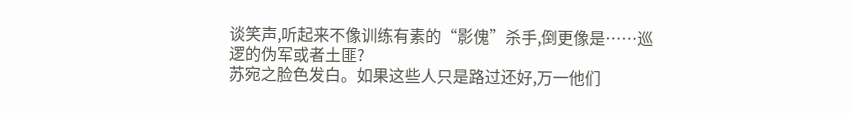谈笑声,听起来不像训练有素的“影傀”杀手,倒更像是……巡逻的伪军或者土匪?
苏宛之脸色发白。如果这些人只是路过还好,万一他们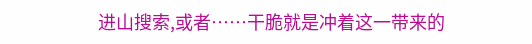进山搜索,或者……干脆就是冲着这一带来的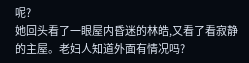呢?
她回头看了一眼屋内昏迷的林皓,又看了看寂静的主屋。老妇人知道外面有情况吗?